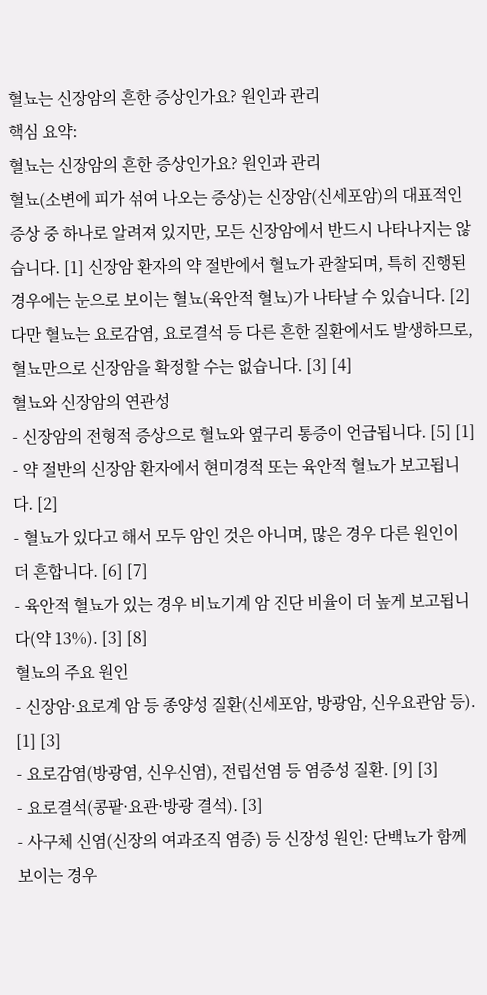혈뇨는 신장암의 흔한 증상인가요? 원인과 관리
핵심 요약:
혈뇨는 신장암의 흔한 증상인가요? 원인과 관리
혈뇨(소변에 피가 섞여 나오는 증상)는 신장암(신세포암)의 대표적인 증상 중 하나로 알려져 있지만, 모든 신장암에서 반드시 나타나지는 않습니다. [1] 신장암 환자의 약 절반에서 혈뇨가 관찰되며, 특히 진행된 경우에는 눈으로 보이는 혈뇨(육안적 혈뇨)가 나타날 수 있습니다. [2] 다만 혈뇨는 요로감염, 요로결석 등 다른 흔한 질환에서도 발생하므로, 혈뇨만으로 신장암을 확정할 수는 없습니다. [3] [4]
혈뇨와 신장암의 연관성
- 신장암의 전형적 증상으로 혈뇨와 옆구리 통증이 언급됩니다. [5] [1]
- 약 절반의 신장암 환자에서 현미경적 또는 육안적 혈뇨가 보고됩니다. [2]
- 혈뇨가 있다고 해서 모두 암인 것은 아니며, 많은 경우 다른 원인이 더 흔합니다. [6] [7]
- 육안적 혈뇨가 있는 경우 비뇨기계 암 진단 비율이 더 높게 보고됩니다(약 13%). [3] [8]
혈뇨의 주요 원인
- 신장암·요로계 암 등 종양성 질환(신세포암, 방광암, 신우요관암 등). [1] [3]
- 요로감염(방광염, 신우신염), 전립선염 등 염증성 질환. [9] [3]
- 요로결석(콩팥·요관·방광 결석). [3]
- 사구체 신염(신장의 여과조직 염증) 등 신장성 원인: 단백뇨가 함께 보이는 경우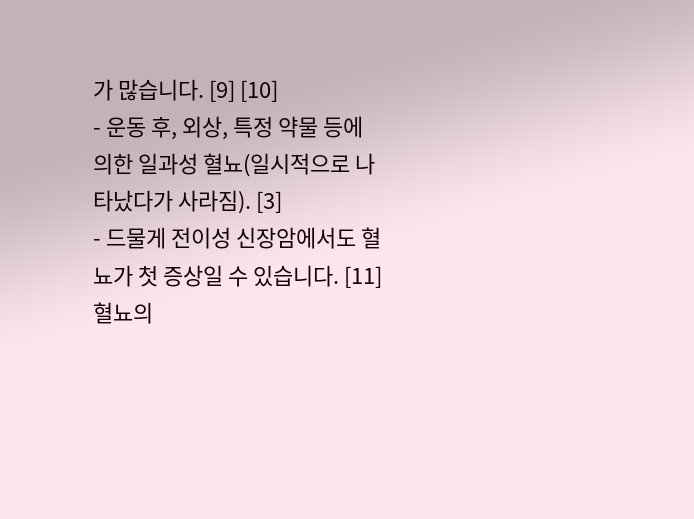가 많습니다. [9] [10]
- 운동 후, 외상, 특정 약물 등에 의한 일과성 혈뇨(일시적으로 나타났다가 사라짐). [3]
- 드물게 전이성 신장암에서도 혈뇨가 첫 증상일 수 있습니다. [11]
혈뇨의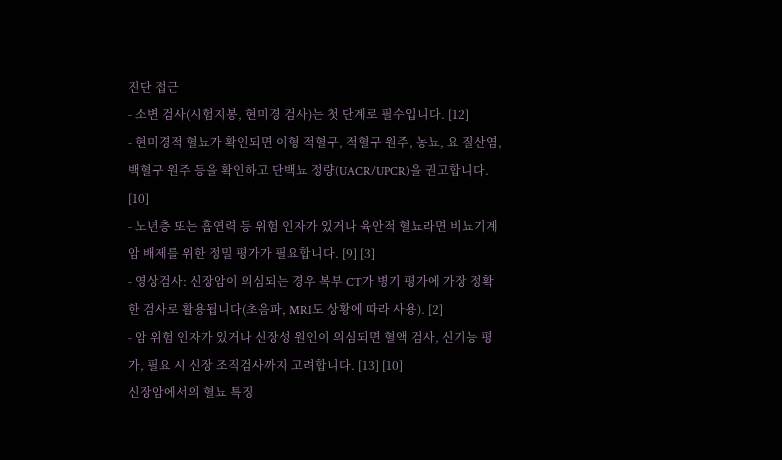진단 접근
- 소변 검사(시험지봉, 현미경 검사)는 첫 단계로 필수입니다. [12]
- 현미경적 혈뇨가 확인되면 이형 적혈구, 적혈구 원주, 농뇨, 요 질산염, 백혈구 원주 등을 확인하고 단백뇨 정량(UACR/UPCR)을 권고합니다. [10]
- 노년층 또는 흡연력 등 위험 인자가 있거나 육안적 혈뇨라면 비뇨기계 암 배제를 위한 정밀 평가가 필요합니다. [9] [3]
- 영상검사: 신장암이 의심되는 경우 복부 CT가 병기 평가에 가장 정확한 검사로 활용됩니다(초음파, MRI도 상황에 따라 사용). [2]
- 암 위험 인자가 있거나 신장성 원인이 의심되면 혈액 검사, 신기능 평가, 필요 시 신장 조직검사까지 고려합니다. [13] [10]
신장암에서의 혈뇨 특징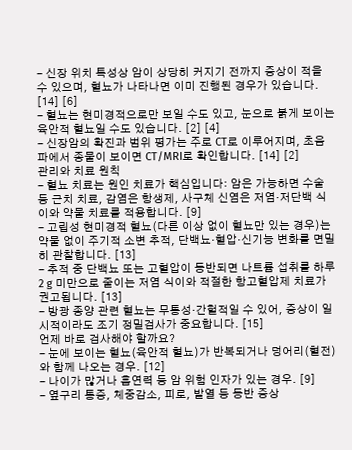- 신장 위치 특성상 암이 상당히 커지기 전까지 증상이 적을 수 있으며, 혈뇨가 나타나면 이미 진행된 경우가 있습니다. [14] [6]
- 혈뇨는 현미경적으로만 보일 수도 있고, 눈으로 붉게 보이는 육안적 혈뇨일 수도 있습니다. [2] [4]
- 신장암의 확진과 범위 평가는 주로 CT로 이루어지며, 초음파에서 종물이 보이면 CT/MRI로 확인합니다. [14] [2]
관리와 치료 원칙
- 혈뇨 치료는 원인 치료가 핵심입니다: 암은 가능하면 수술 등 근치 치료, 감염은 항생제, 사구체 신염은 저염·저단백 식이와 약물 치료를 적용합니다. [9]
- 고립성 현미경적 혈뇨(다른 이상 없이 혈뇨만 있는 경우)는 약물 없이 주기적 소변 추적, 단백뇨·혈압·신기능 변화를 면밀히 관찰합니다. [13]
- 추적 중 단백뇨 또는 고혈압이 동반되면 나트륨 섭취를 하루 2 g 미만으로 줄이는 저염 식이와 적절한 항고혈압제 치료가 권고됩니다. [13]
- 방광 종양 관련 혈뇨는 무통성·간헐적일 수 있어, 증상이 일시적이라도 조기 정밀검사가 중요합니다. [15]
언제 바로 검사해야 할까요?
- 눈에 보이는 혈뇨(육안적 혈뇨)가 반복되거나 덩어리(혈전)와 함께 나오는 경우. [12]
- 나이가 많거나 흡연력 등 암 위험 인자가 있는 경우. [9]
- 옆구리 통증, 체중감소, 피로, 발열 등 동반 증상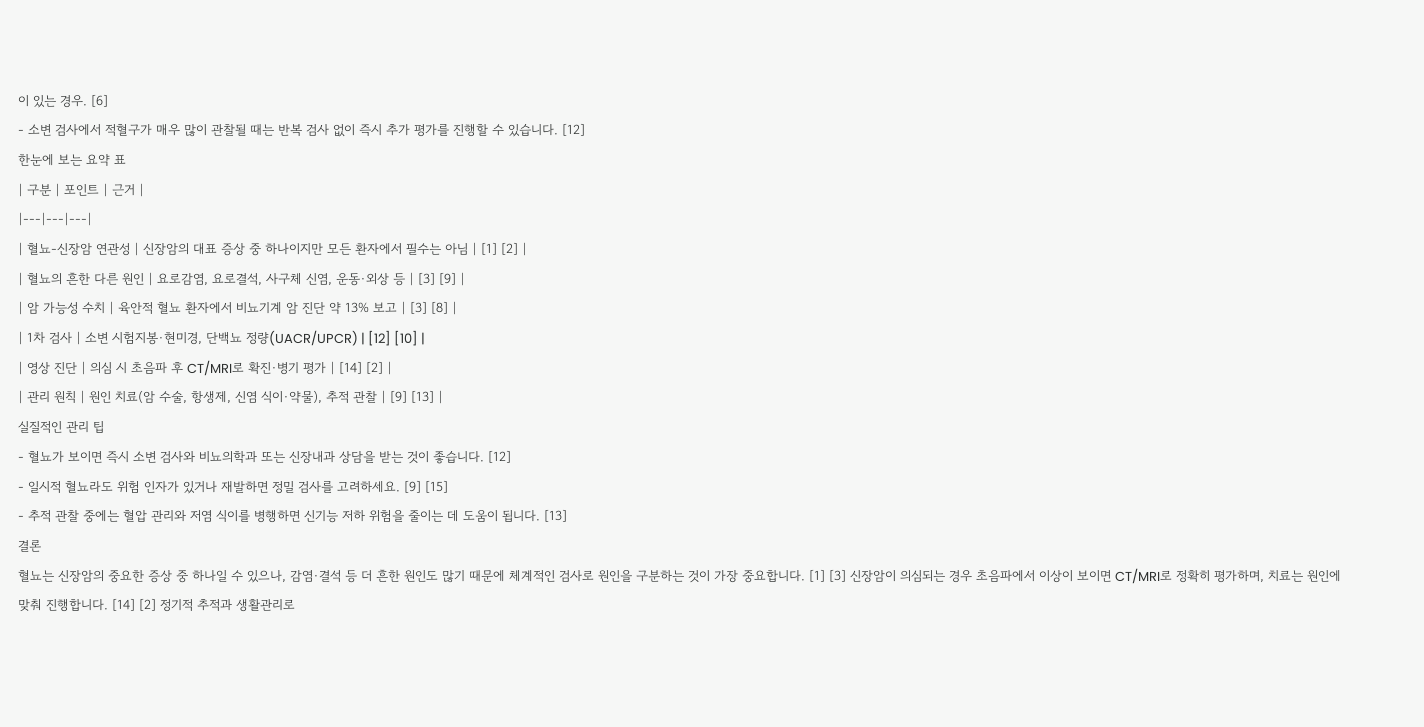이 있는 경우. [6]
- 소변 검사에서 적혈구가 매우 많이 관찰될 때는 반복 검사 없이 즉시 추가 평가를 진행할 수 있습니다. [12]
한눈에 보는 요약 표
| 구분 | 포인트 | 근거 |
|---|---|---|
| 혈뇨-신장암 연관성 | 신장암의 대표 증상 중 하나이지만 모든 환자에서 필수는 아님 | [1] [2] |
| 혈뇨의 흔한 다른 원인 | 요로감염, 요로결석, 사구체 신염, 운동·외상 등 | [3] [9] |
| 암 가능성 수치 | 육안적 혈뇨 환자에서 비뇨기계 암 진단 약 13% 보고 | [3] [8] |
| 1차 검사 | 소변 시험지봉·현미경, 단백뇨 정량(UACR/UPCR) | [12] [10] |
| 영상 진단 | 의심 시 초음파 후 CT/MRI로 확진·병기 평가 | [14] [2] |
| 관리 원칙 | 원인 치료(암 수술, 항생제, 신염 식이·약물), 추적 관찰 | [9] [13] |
실질적인 관리 팁
- 혈뇨가 보이면 즉시 소변 검사와 비뇨의학과 또는 신장내과 상담을 받는 것이 좋습니다. [12]
- 일시적 혈뇨라도 위험 인자가 있거나 재발하면 정밀 검사를 고려하세요. [9] [15]
- 추적 관찰 중에는 혈압 관리와 저염 식이를 병행하면 신기능 저하 위험을 줄이는 데 도움이 됩니다. [13]
결론
혈뇨는 신장암의 중요한 증상 중 하나일 수 있으나, 감염·결석 등 더 흔한 원인도 많기 때문에 체계적인 검사로 원인을 구분하는 것이 가장 중요합니다. [1] [3] 신장암이 의심되는 경우 초음파에서 이상이 보이면 CT/MRI로 정확히 평가하며, 치료는 원인에 맞춰 진행합니다. [14] [2] 정기적 추적과 생활관리로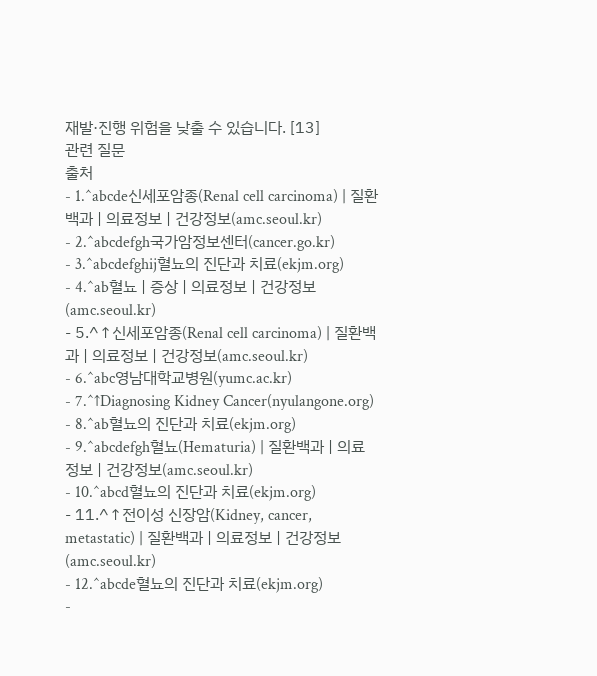재발·진행 위험을 낮출 수 있습니다. [13]
관련 질문
출처
- 1.^abcde신세포암종(Renal cell carcinoma) | 질환백과 | 의료정보 | 건강정보(amc.seoul.kr)
- 2.^abcdefgh국가암정보센터(cancer.go.kr)
- 3.^abcdefghij혈뇨의 진단과 치료(ekjm.org)
- 4.^ab혈뇨 | 증상 | 의료정보 | 건강정보(amc.seoul.kr)
- 5.^↑신세포암종(Renal cell carcinoma) | 질환백과 | 의료정보 | 건강정보(amc.seoul.kr)
- 6.^abc영남대학교병원(yumc.ac.kr)
- 7.^↑Diagnosing Kidney Cancer(nyulangone.org)
- 8.^ab혈뇨의 진단과 치료(ekjm.org)
- 9.^abcdefgh혈뇨(Hematuria) | 질환백과 | 의료정보 | 건강정보(amc.seoul.kr)
- 10.^abcd혈뇨의 진단과 치료(ekjm.org)
- 11.^↑전이성 신장암(Kidney, cancer, metastatic) | 질환백과 | 의료정보 | 건강정보(amc.seoul.kr)
- 12.^abcde혈뇨의 진단과 치료(ekjm.org)
-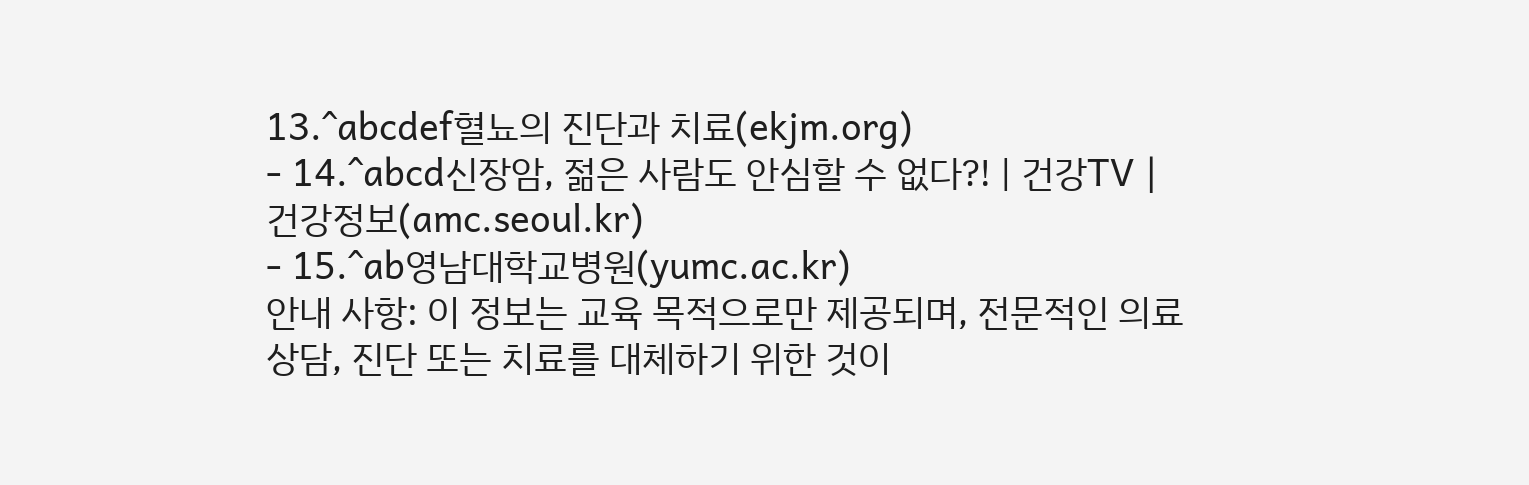13.^abcdef혈뇨의 진단과 치료(ekjm.org)
- 14.^abcd신장암, 젊은 사람도 안심할 수 없다?! | 건강TV | 건강정보(amc.seoul.kr)
- 15.^ab영남대학교병원(yumc.ac.kr)
안내 사항: 이 정보는 교육 목적으로만 제공되며, 전문적인 의료 상담, 진단 또는 치료를 대체하기 위한 것이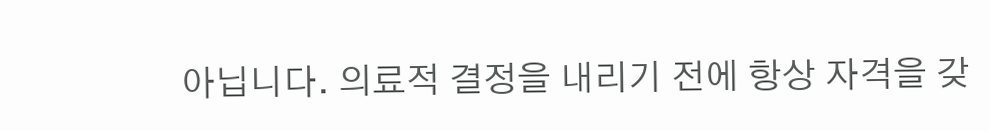아닙니다. 의료적 결정을 내리기 전에 항상 자격을 갖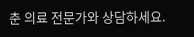춘 의료 전문가와 상담하세요.